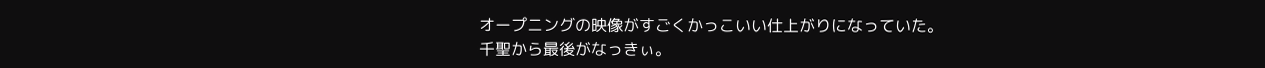オープニングの映像がすごくかっこいい仕上がりになっていた。
千聖から最後がなっきぃ。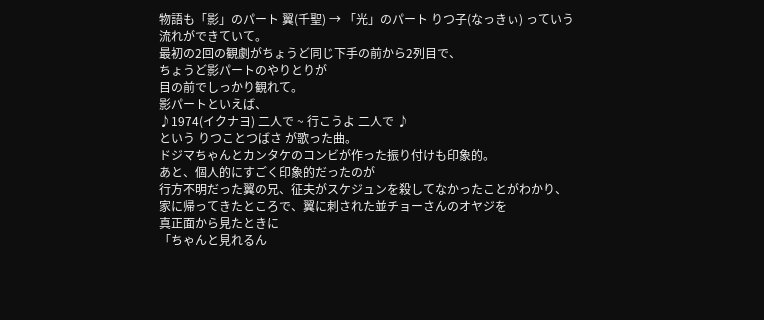物語も「影」のパート 翼(千聖) → 「光」のパート りつ子(なっきぃ) っていう
流れができていて。
最初の2回の観劇がちょうど同じ下手の前から2列目で、
ちょうど影パートのやりとりが
目の前でしっかり観れて。
影パートといえば、
♪1974(イクナヨ) 二人で ~ 行こうよ 二人で ♪
という りつことつばさ が歌った曲。
ドジマちゃんとカンタケのコンビが作った振り付けも印象的。
あと、個人的にすごく印象的だったのが
行方不明だった翼の兄、征夫がスケジュンを殺してなかったことがわかり、
家に帰ってきたところで、翼に刺された並チョーさんのオヤジを
真正面から見たときに
「ちゃんと見れるん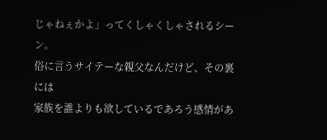じゃねぇかよ」ってくしゃくしゃされるシーン。
俗に言うサイテーな親父なんだけど、その裏には
家族を誰よりも欲しているであろう感情があ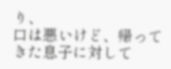り、
口は悪いけど、帰ってきた息子に対して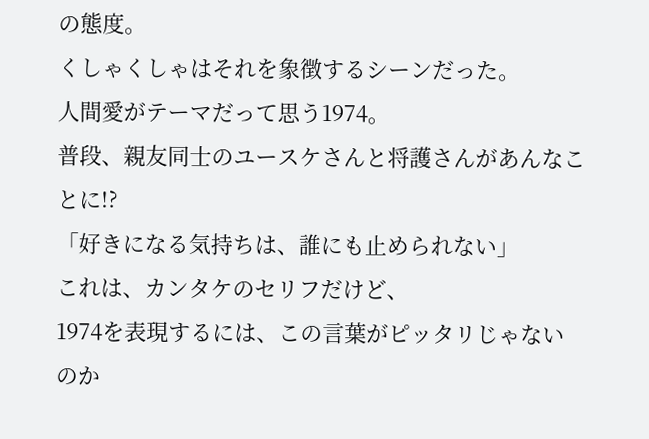の態度。
くしゃくしゃはそれを象徴するシーンだった。
人間愛がテーマだって思う1974。
普段、親友同士のユースケさんと将護さんがあんなことに!?
「好きになる気持ちは、誰にも止められない」
これは、カンタケのセリフだけど、
1974を表現するには、この言葉がピッタリじゃないのか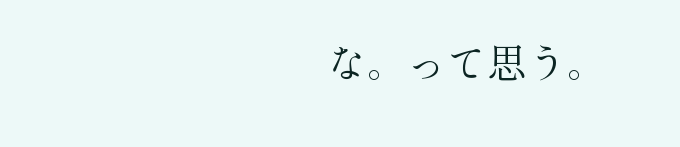な。って思う。